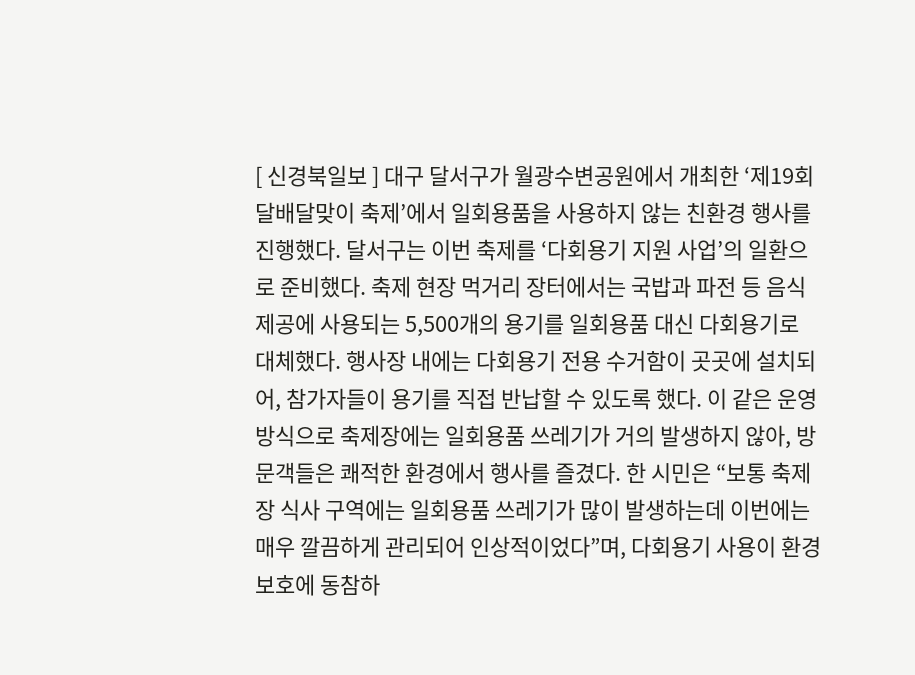[ 신경북일보 ] 대구 달서구가 월광수변공원에서 개최한 ‘제19회 달배달맞이 축제’에서 일회용품을 사용하지 않는 친환경 행사를 진행했다. 달서구는 이번 축제를 ‘다회용기 지원 사업’의 일환으로 준비했다. 축제 현장 먹거리 장터에서는 국밥과 파전 등 음식 제공에 사용되는 5,500개의 용기를 일회용품 대신 다회용기로 대체했다. 행사장 내에는 다회용기 전용 수거함이 곳곳에 설치되어, 참가자들이 용기를 직접 반납할 수 있도록 했다. 이 같은 운영 방식으로 축제장에는 일회용품 쓰레기가 거의 발생하지 않아, 방문객들은 쾌적한 환경에서 행사를 즐겼다. 한 시민은 “보통 축제장 식사 구역에는 일회용품 쓰레기가 많이 발생하는데 이번에는 매우 깔끔하게 관리되어 인상적이었다”며, 다회용기 사용이 환경 보호에 동참하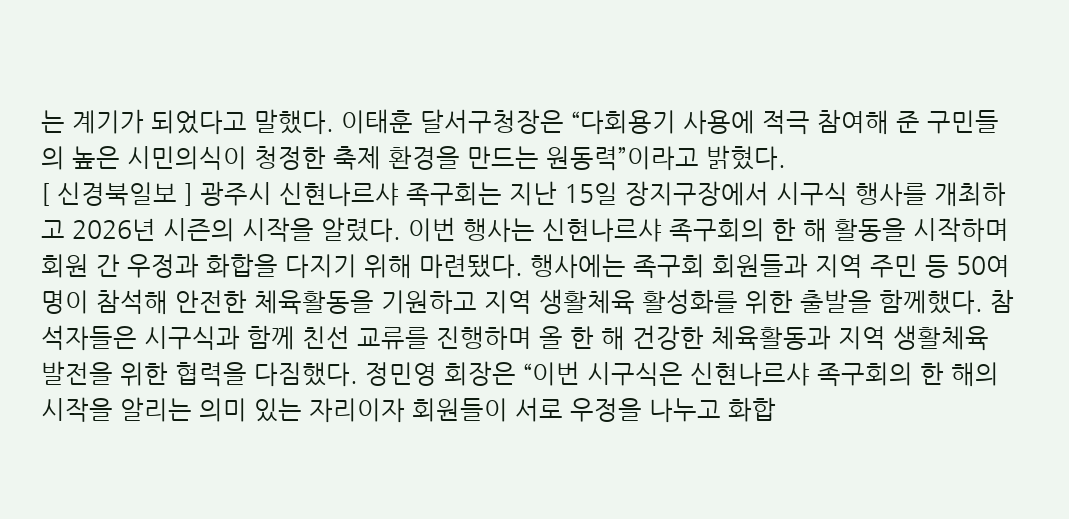는 계기가 되었다고 말했다. 이태훈 달서구청장은 “다회용기 사용에 적극 참여해 준 구민들의 높은 시민의식이 청정한 축제 환경을 만드는 원동력”이라고 밝혔다.
[ 신경북일보 ] 광주시 신현나르샤 족구회는 지난 15일 장지구장에서 시구식 행사를 개최하고 2026년 시즌의 시작을 알렸다. 이번 행사는 신현나르샤 족구회의 한 해 활동을 시작하며 회원 간 우정과 화합을 다지기 위해 마련됐다. 행사에는 족구회 회원들과 지역 주민 등 50여 명이 참석해 안전한 체육활동을 기원하고 지역 생활체육 활성화를 위한 출발을 함께했다. 참석자들은 시구식과 함께 친선 교류를 진행하며 올 한 해 건강한 체육활동과 지역 생활체육 발전을 위한 협력을 다짐했다. 정민영 회장은 “이번 시구식은 신현나르샤 족구회의 한 해의 시작을 알리는 의미 있는 자리이자 회원들이 서로 우정을 나누고 화합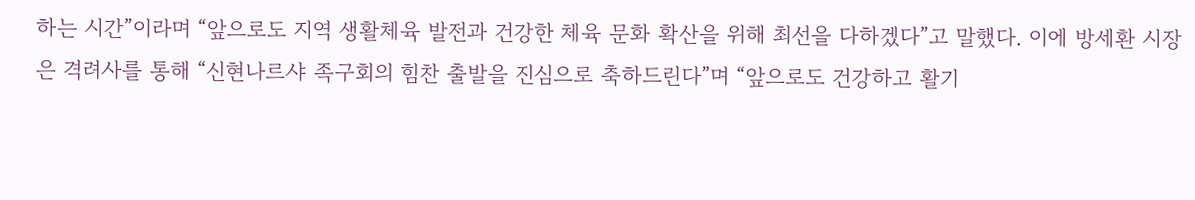하는 시간”이라며 “앞으로도 지역 생활체육 발전과 건강한 체육 문화 확산을 위해 최선을 다하겠다”고 말했다. 이에 방세환 시장은 격려사를 통해 “신현나르샤 족구회의 힘찬 출발을 진심으로 축하드린다”며 “앞으로도 건강하고 활기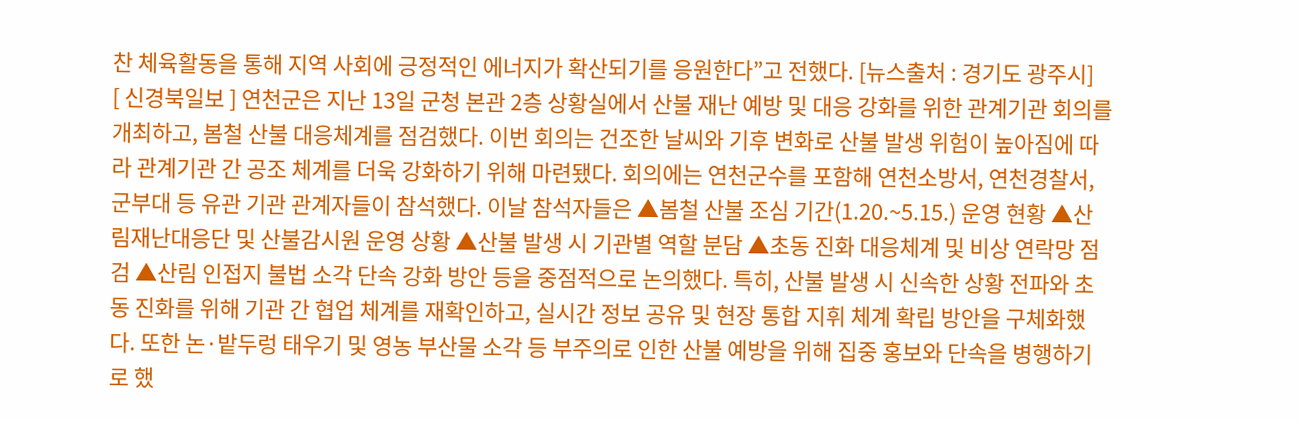찬 체육활동을 통해 지역 사회에 긍정적인 에너지가 확산되기를 응원한다”고 전했다. [뉴스출처 : 경기도 광주시]
[ 신경북일보 ] 연천군은 지난 13일 군청 본관 2층 상황실에서 산불 재난 예방 및 대응 강화를 위한 관계기관 회의를 개최하고, 봄철 산불 대응체계를 점검했다. 이번 회의는 건조한 날씨와 기후 변화로 산불 발생 위험이 높아짐에 따라 관계기관 간 공조 체계를 더욱 강화하기 위해 마련됐다. 회의에는 연천군수를 포함해 연천소방서, 연천경찰서, 군부대 등 유관 기관 관계자들이 참석했다. 이날 참석자들은 ▲봄철 산불 조심 기간(1.20.~5.15.) 운영 현황 ▲산림재난대응단 및 산불감시원 운영 상황 ▲산불 발생 시 기관별 역할 분담 ▲초동 진화 대응체계 및 비상 연락망 점검 ▲산림 인접지 불법 소각 단속 강화 방안 등을 중점적으로 논의했다. 특히, 산불 발생 시 신속한 상황 전파와 초동 진화를 위해 기관 간 협업 체계를 재확인하고, 실시간 정보 공유 및 현장 통합 지휘 체계 확립 방안을 구체화했다. 또한 논·밭두렁 태우기 및 영농 부산물 소각 등 부주의로 인한 산불 예방을 위해 집중 홍보와 단속을 병행하기로 했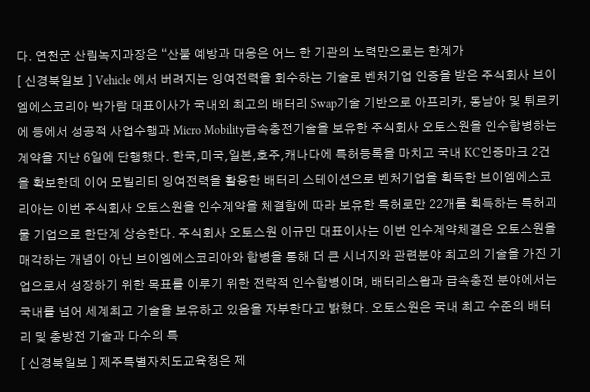다. 연천군 산림녹지과장은 “산불 예방과 대응은 어느 한 기관의 노력만으로는 한계가
[ 신경북일보 ] Vehicle 에서 버려지는 잉여전력을 회수하는 기술로 벤처기업 인증을 받은 주식회사 브이엠에스코리아 박가람 대표이사가 국내외 최고의 배터리 Swap기술 기반으로 아프리카, 동남아 및 튀르키에 등에서 성공적 사업수행과 Micro Mobility급속충전기술을 보유한 주식회사 오토스원을 인수합병하는 계약을 지난 6일에 단행했다. 한국,미국,일본,호주,캐나다에 특허등록을 마치고 국내 KC인증마크 2건을 확보한데 이어 모빌리티 잉여전력을 활용한 배터리 스테이션으로 벤처기업을 획득한 브이엠에스코리아는 이번 주식회사 오토스원을 인수계약을 체결함에 따라 보유한 특허로만 22개를 획득하는 특허괴물 기업으로 한단계 상승한다. 주식회사 오토스원 이규민 대표이사는 이번 인수계약체결은 오토스원을 매각하는 개념이 아닌 브이엠에스코리아와 합병을 통해 더 큰 시너지와 관련분야 최고의 기술을 가진 기업으로서 성장하기 위한 목표를 이루기 위한 전략적 인수합병이며, 배터리스왑과 급속충전 분야에서는 국내를 넘어 세계최고 기술을 보유하고 있음을 자부한다고 밝혔다. 오토스원은 국내 최고 수준의 배터리 및 충방전 기술과 다수의 특
[ 신경북일보 ] 제주특별자치도교육청은 제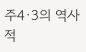주4·3의 역사적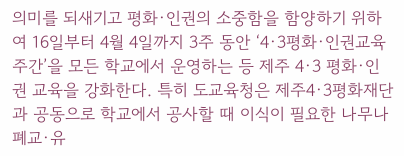의미를 되새기고 평화·인권의 소중함을 함양하기 위하여 16일부터 4월 4일까지 3주 동안 ‘4·3평화·인권교육 주간’을 모든 학교에서 운영하는 등 제주 4·3 평화·인권 교육을 강화한다. 특히 도교육청은 제주4·3평화재단과 공동으로 학교에서 공사할 때 이식이 필요한 나무나 폐교·유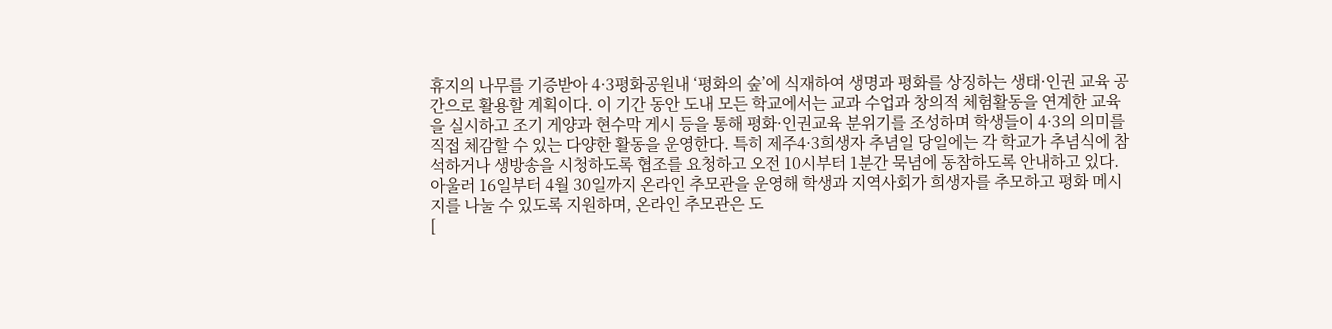휴지의 나무를 기증받아 4·3평화공원내 ‘평화의 숲’에 식재하여 생명과 평화를 상징하는 생태·인권 교육 공간으로 활용할 계획이다. 이 기간 동안 도내 모든 학교에서는 교과 수업과 창의적 체험활동을 연계한 교육을 실시하고 조기 게양과 현수막 게시 등을 통해 평화·인권교육 분위기를 조성하며 학생들이 4·3의 의미를 직접 체감할 수 있는 다양한 활동을 운영한다. 특히 제주4·3희생자 추념일 당일에는 각 학교가 추념식에 참석하거나 생방송을 시청하도록 협조를 요청하고 오전 10시부터 1분간 묵념에 동참하도록 안내하고 있다. 아울러 16일부터 4월 30일까지 온라인 추모관을 운영해 학생과 지역사회가 희생자를 추모하고 평화 메시지를 나눌 수 있도록 지원하며, 온라인 추모관은 도
[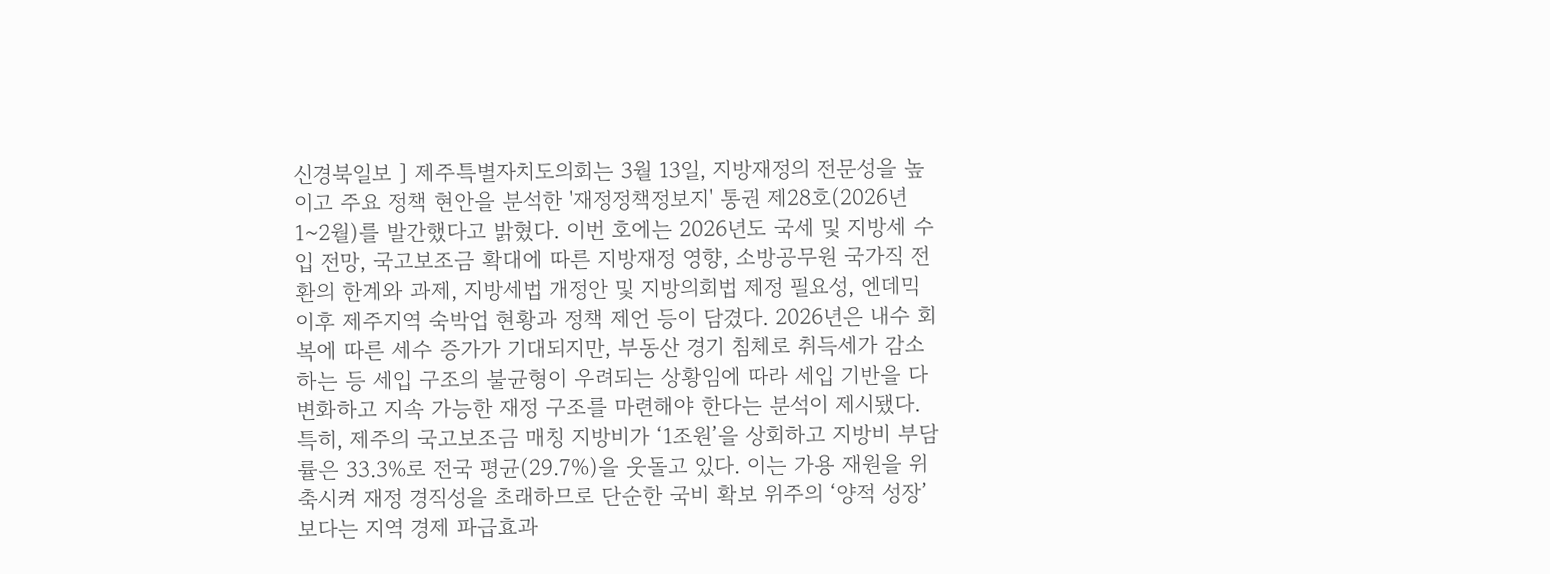신경북일보 ] 제주특별자치도의회는 3월 13일, 지방재정의 전문성을 높이고 주요 정책 현안을 분석한 '재정정책정보지' 통권 제28호(2026년 1~2월)를 발간했다고 밝혔다. 이번 호에는 2026년도 국세 및 지방세 수입 전망, 국고보조금 확대에 따른 지방재정 영향, 소방공무원 국가직 전환의 한계와 과제, 지방세법 개정안 및 지방의회법 제정 필요성, 엔데믹 이후 제주지역 숙박업 현황과 정책 제언 등이 담겼다. 2026년은 내수 회복에 따른 세수 증가가 기대되지만, 부동산 경기 침체로 취득세가 감소하는 등 세입 구조의 불균형이 우려되는 상황임에 따라 세입 기반을 다변화하고 지속 가능한 재정 구조를 마련해야 한다는 분석이 제시됐다. 특히, 제주의 국고보조금 매칭 지방비가 ‘1조원’을 상회하고 지방비 부담률은 33.3%로 전국 평균(29.7%)을 웃돌고 있다. 이는 가용 재원을 위축시켜 재정 경직성을 초래하므로 단순한 국비 확보 위주의 ‘양적 성장’보다는 지역 경제 파급효과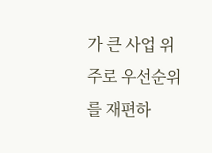가 큰 사업 위주로 우선순위를 재편하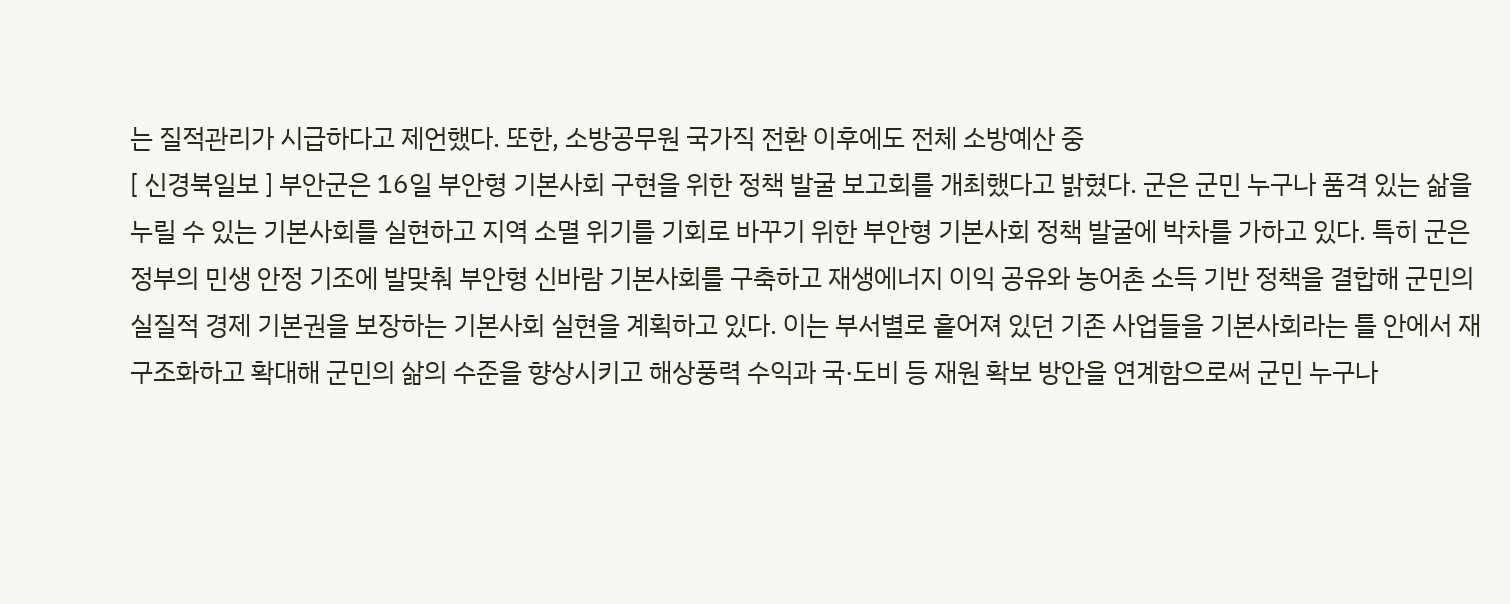는 질적관리가 시급하다고 제언했다. 또한, 소방공무원 국가직 전환 이후에도 전체 소방예산 중
[ 신경북일보 ] 부안군은 16일 부안형 기본사회 구현을 위한 정책 발굴 보고회를 개최했다고 밝혔다. 군은 군민 누구나 품격 있는 삶을 누릴 수 있는 기본사회를 실현하고 지역 소멸 위기를 기회로 바꾸기 위한 부안형 기본사회 정책 발굴에 박차를 가하고 있다. 특히 군은 정부의 민생 안정 기조에 발맞춰 부안형 신바람 기본사회를 구축하고 재생에너지 이익 공유와 농어촌 소득 기반 정책을 결합해 군민의 실질적 경제 기본권을 보장하는 기본사회 실현을 계획하고 있다. 이는 부서별로 흩어져 있던 기존 사업들을 기본사회라는 틀 안에서 재구조화하고 확대해 군민의 삶의 수준을 향상시키고 해상풍력 수익과 국·도비 등 재원 확보 방안을 연계함으로써 군민 누구나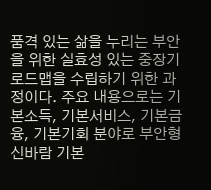품격 있는 삶을 누리는 부안을 위한 실효성 있는 중장기 로드맵을 수립하기 위한 과정이다. 주요 내용으로는 기본소득, 기본서비스, 기본금융, 기본기회 분야로 부안형 신바람 기본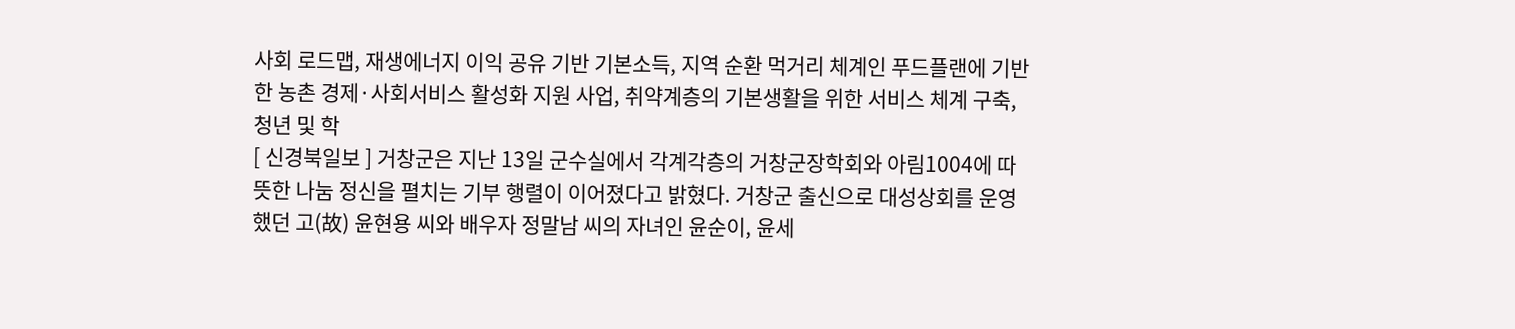사회 로드맵, 재생에너지 이익 공유 기반 기본소득, 지역 순환 먹거리 체계인 푸드플랜에 기반한 농촌 경제·사회서비스 활성화 지원 사업, 취약계층의 기본생활을 위한 서비스 체계 구축, 청년 및 학
[ 신경북일보 ] 거창군은 지난 13일 군수실에서 각계각층의 거창군장학회와 아림1004에 따뜻한 나눔 정신을 펼치는 기부 행렬이 이어졌다고 밝혔다. 거창군 출신으로 대성상회를 운영했던 고(故) 윤현용 씨와 배우자 정말남 씨의 자녀인 윤순이, 윤세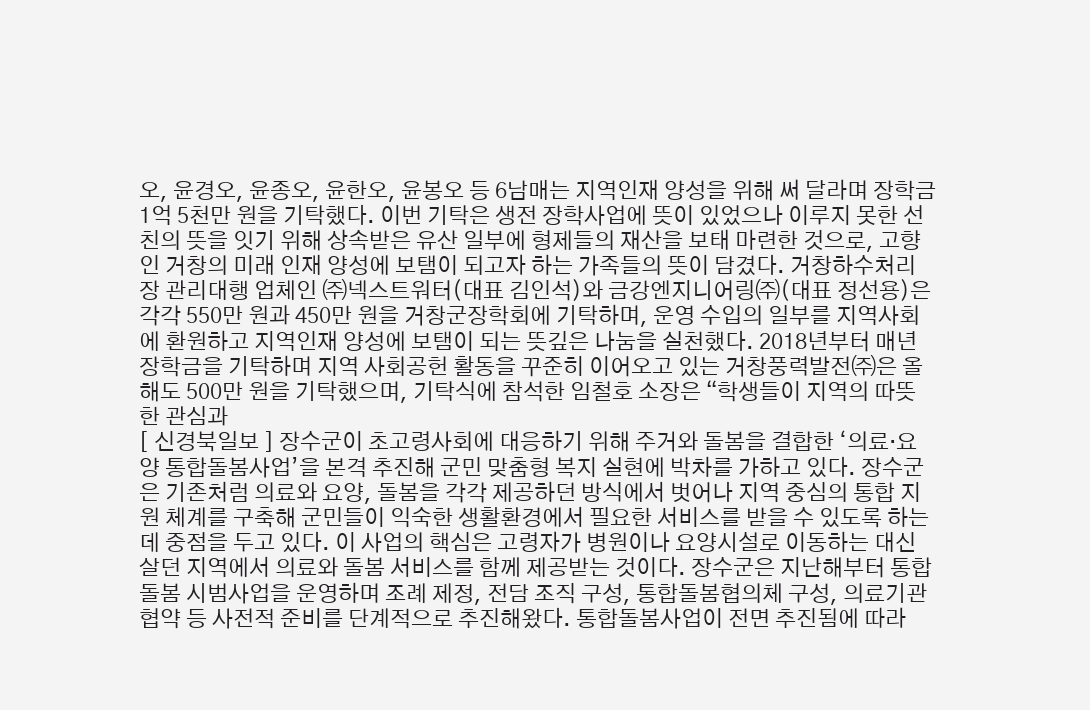오, 윤경오, 윤종오, 윤한오, 윤봉오 등 6남매는 지역인재 양성을 위해 써 달라며 장학금 1억 5천만 원을 기탁했다. 이번 기탁은 생전 장학사업에 뜻이 있었으나 이루지 못한 선친의 뜻을 잇기 위해 상속받은 유산 일부에 형제들의 재산을 보태 마련한 것으로, 고향인 거창의 미래 인재 양성에 보탬이 되고자 하는 가족들의 뜻이 담겼다. 거창하수처리장 관리대행 업체인 ㈜넥스트워터(대표 김인석)와 금강엔지니어링㈜(대표 정선용)은 각각 550만 원과 450만 원을 거창군장학회에 기탁하며, 운영 수입의 일부를 지역사회에 환원하고 지역인재 양성에 보탬이 되는 뜻깊은 나눔을 실천했다. 2018년부터 매년 장학금을 기탁하며 지역 사회공헌 활동을 꾸준히 이어오고 있는 거창풍력발전㈜은 올해도 500만 원을 기탁했으며, 기탁식에 참석한 임철호 소장은 “학생들이 지역의 따뜻한 관심과
[ 신경북일보 ] 장수군이 초고령사회에 대응하기 위해 주거와 돌봄을 결합한 ‘의료‧요양 통합돌봄사업’을 본격 추진해 군민 맞춤형 복지 실현에 박차를 가하고 있다. 장수군은 기존처럼 의료와 요양, 돌봄을 각각 제공하던 방식에서 벗어나 지역 중심의 통합 지원 체계를 구축해 군민들이 익숙한 생활환경에서 필요한 서비스를 받을 수 있도록 하는 데 중점을 두고 있다. 이 사업의 핵심은 고령자가 병원이나 요양시설로 이동하는 대신 살던 지역에서 의료와 돌봄 서비스를 함께 제공받는 것이다. 장수군은 지난해부터 통합돌봄 시범사업을 운영하며 조례 제정, 전담 조직 구성, 통합돌봄협의체 구성, 의료기관 협약 등 사전적 준비를 단계적으로 추진해왔다. 통합돌봄사업이 전면 추진됨에 따라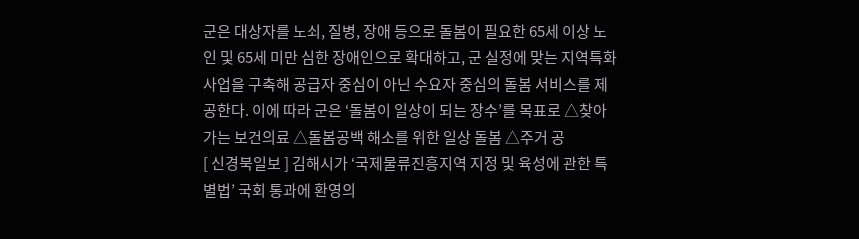군은 대상자를 노쇠, 질병, 장애 등으로 돌봄이 필요한 65세 이상 노인 및 65세 미만 심한 장애인으로 확대하고, 군 실정에 맞는 지역특화사업을 구축해 공급자 중심이 아닌 수요자 중심의 돌봄 서비스를 제공한다. 이에 따라 군은 ‘돌봄이 일상이 되는 장수’를 목표로 △찾아가는 보건의료 △돌봄공백 해소를 위한 일상 돌봄 △주거 공
[ 신경북일보 ] 김해시가 ‘국제물류진흥지역 지정 및 육성에 관한 특별법’ 국회 통과에 환영의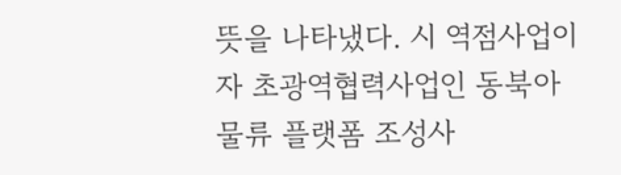뜻을 나타냈다. 시 역점사업이자 초광역협력사업인 동북아 물류 플랫폼 조성사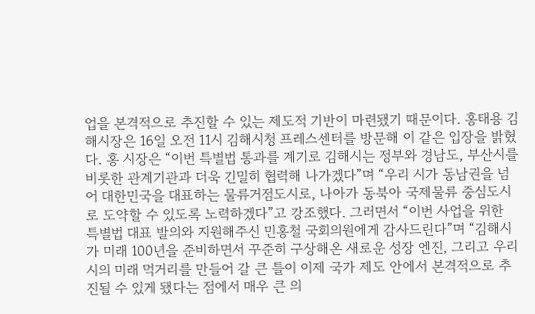업을 본격적으로 추진할 수 있는 제도적 기반이 마련됐기 때문이다. 홍태용 김해시장은 16일 오전 11시 김해시청 프레스센터를 방문해 이 같은 입장을 밝혔다. 홍 시장은 “이번 특별법 통과를 계기로 김해시는 정부와 경남도, 부산시를 비롯한 관계기관과 더욱 긴밀히 협력해 나가겠다”며 “우리 시가 동남권을 넘어 대한민국을 대표하는 물류거점도시로, 나아가 동북아 국제물류 중심도시로 도약할 수 있도록 노력하겠다”고 강조했다. 그러면서 “이번 사업을 위한 특별법 대표 발의와 지원해주신 민홍철 국회의원에게 감사드린다”며 “김해시가 미래 100년을 준비하면서 꾸준히 구상해온 새로운 성장 엔진, 그리고 우리 시의 미래 먹거리를 만들어 갈 큰 틀이 이제 국가 제도 안에서 본격적으로 추진될 수 있게 됐다는 점에서 매우 큰 의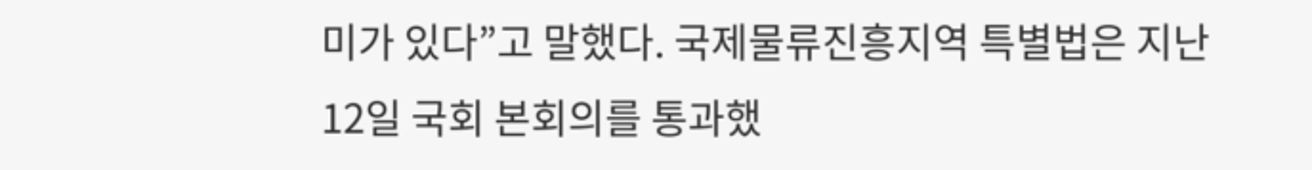미가 있다”고 말했다. 국제물류진흥지역 특별법은 지난 12일 국회 본회의를 통과했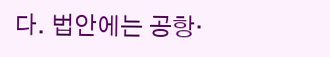다. 법안에는 공항·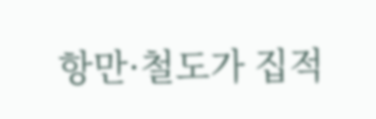항만·철도가 집적